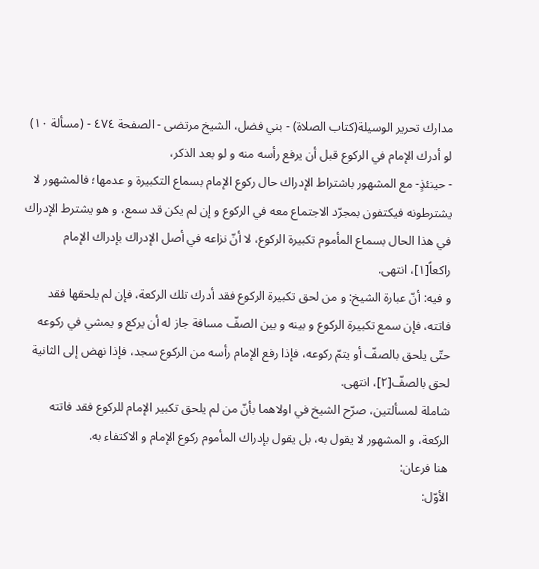مدارك تحرير الوسيلة(كتاب الصلاة) - بني فضل، الشيخ مرتضى - الصفحة ٤٧٤ - (مسألة ١٠) لو أدرك الإمام في الركوع قبل أن يرفع رأسه منه و لو بعد الذكر،
- حينئذٍ- مع المشهور باشتراط الإدراك حال ركوع الإمام بسماع التكبيرة و عدمها؛ فالمشهور لا يشترطونه فيكتفون بمجرّد الاجتماع معه في الركوع و إن لم يكن قد سمع، و هو يشترط الإدراك في هذا الحال بسماع المأموم تكبيرة الركوع، لا أنّ نزاعه في أصل الإدراك بإدراك الإمام راكعاً[١]، انتهى.
و فيه: أنّ عبارة الشيخ: و من لحق تكبيرة الركوع فقد أدرك تلك الركعة، فإن لم يلحقها فقد فاتته، فإن سمع تكبيرة الركوع و بينه و بين الصفّ مسافة جاز له أن يركع و يمشي في ركوعه حتّى يلحق بالصفّ أو يتمّ ركوعه، فإذا رفع الإمام رأسه من الركوع سجد، فإذا نهض إلى الثانية لحق بالصفّ[٢]، انتهى.
شاملة لمسألتين، صرّح الشيخ في اولاهما بأنّ من لم يلحق تكبير الإمام للركوع فقد فاتته الركعة، و المشهور لا يقول به، بل يقول بإدراك المأموم ركوع الإمام و الاكتفاء به.
هنا فرعان:
الأوّل: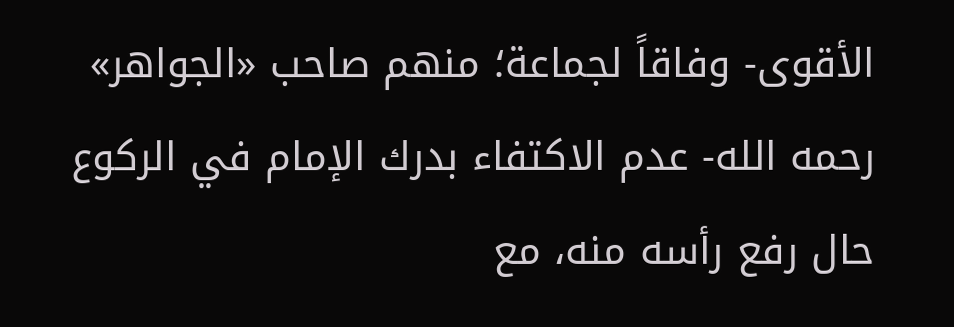الأقوى- وفاقاً لجماعة؛ منهم صاحب «الجواهر» رحمه الله- عدم الاكتفاء بدرك الإمام في الركوع حال رفع رأسه منه، مع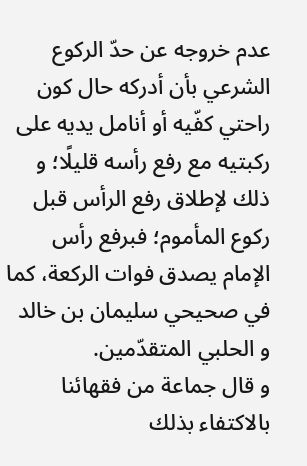عدم خروجه عن حدّ الركوع الشرعي بأن أدركه حال كون راحتي كفّيه أو أنامل يديه على ركبتيه مع رفع رأسه قليلًا؛ و ذلك لإطلاق رفع الرأس قبل ركوع المأموم؛ فبرفع رأس الإمام يصدق فوات الركعة، كما في صحيحي سليمان بن خالد و الحلبي المتقدّمين.
و قال جماعة من فقهائنا بالاكتفاء بذلك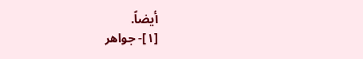أيضاً.
[١]- جواهر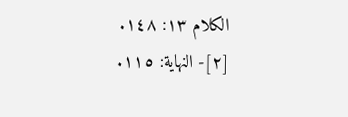الكلام ١٣: ١٤٨.
[٢]- النهاية: ١١٥.